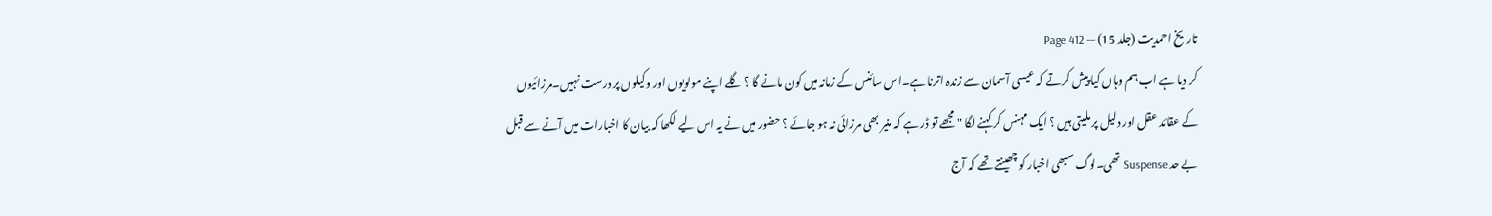تاریخ احمدیت (جلد 15) — Page 412
کر دیا ہے اب ہم وہاں کیا پیش کرتے کہ عیسی آسمان سے زندہ اترنا ہے۔اس سائنس کے زمانہ میں کون مانے گا ؟ گلے اپنے مولویوں اور وکیلوں پر درست نہیں۔مرزائیوں کے عقائد عقل اور دلیل پر ملیتی ہیں ؟ ایک مہنس کر کہنے لگا " مجھے تو ڈر ہے کہ منیر بھی مرزائی نہ ہو جائے ؟ حضور میں نے یہ اس لیے لکھا کہ بیان کا اخبارات میں آنے سے قبل بے حد Suspense تھی۔لوگ سبھی اخبار کو چھینتے تھے کہ آج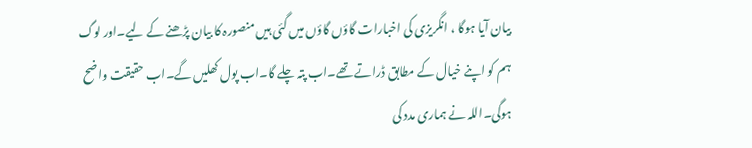بیان آیا ہوگا ، انگریزی کی اخبارات گاؤں گاؤں میں گئی ہیں منصورہ کا بیان پڑھنے کے لیے۔اور لوگ ہم کو اپنے خیال کے مطابق ڈراتے تھے۔اب پتہ چلے گا۔اب پول کھلیں گے۔اب حقیقت واضح ہوگی۔اللہ نے ہماری مدد کی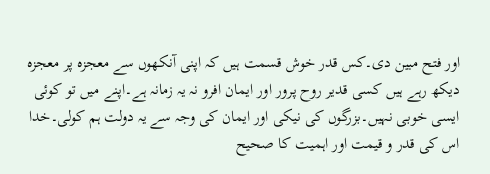اور فتح مبین دی۔کس قدر خوش قسمت ہیں کہ اپنی آنکھوں سے معجزہ پر معجزہ دیکھ رہے ہیں کسی قدیر روح پرور اور ایمان افرو نہ یہ زمانہ ہے۔اپنے میں تو کوئی ایسی خوبی نہیں۔بزرگوں کی نیکی اور ایمان کی وجہ سے یہ دولت ہم کولی۔خدا اس کی قدر و قیمت اور اہمیت کا صحیح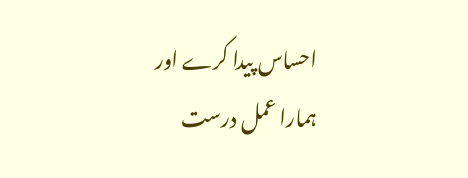احساس پیدا کرے اور ہمارا عمل درست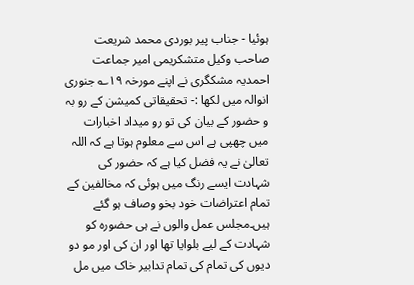ہوئیا - جناب پیر بوردی محمد شریعت صاحب وکیل متشکریمی امیر جماعت احمدیہ مشکگری نے اپنے مورخہ ۱۹؎ جنوری انوالہ میں لکھا :- تحقیقاتی کمیشن کے رو بہ و حضور کے بیان کی تو رو میداد اخبارات میں چھپی ہے اس سے معلوم ہوتا ہے کہ اللہ تعالیٰ نے یہ فضل کیا ہے کہ حضور کی شہادت ایسے رنگ میں ہوئی کہ مخالفین کے تمام اعتراضات خود بخو وصاف ہو گئے ہیں۔مجلس عمل والوں نے ہی حضورہ کو شہادت کے لیے بلوایا تھا اور ان کی اور مو دو دیوں کی تمام کی تمام تدابیر خاک میں مل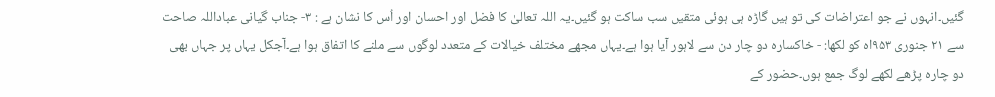گئیں۔انہوں نے جو اعتراضات کی تو ہیں گاڑہ ہی ہوئی متقیں سب ساکت ہو گئیں۔یہ اللہ تعالیٰ کا فضل اور احسان اور اُس کا نشان ہے : ۳- جناب گیانی عباداللہ صاحت سے ۲۱ جنوری ۹۵۳اہ کو لکھا: - خاکساره دو چار دن سے لاہور آیا ہوا ہے۔یہاں مجھے مختلف خیالات کے متعدد لوگوں سے ملنے کا اتفاق ہوا ہے۔آجکل یہاں پر جہاں بھی دو چارہ پڑھے لکھے لوگ جمع ہوں۔حضور کے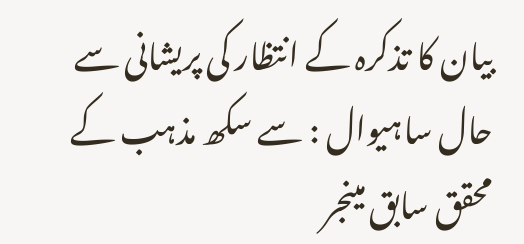بیان کا تذکرہ کے انتظار کی پریشانی سے حال ساہیوال : سے سکھ مذہب کے محقق سابق مینجر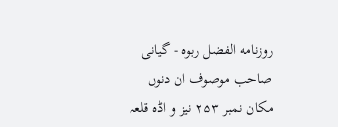روزنامه الفضل ربوہ - گیانی صاحب موصوف ان دنوں مکان نمبر ۲۵۳ نیز و اڈہ قلعہ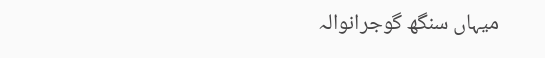میہاں سنگھ گوجرانوالہ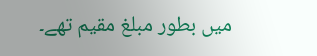میں بطور مبلغ مقیم تھے۔